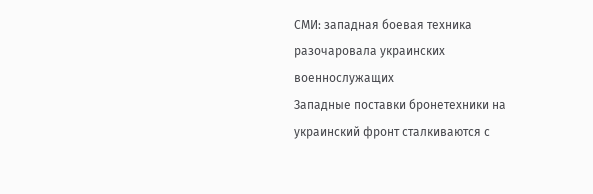СМИ: западная боевая техника разочаровала украинских военнослужащих
Западные поставки бронетехники на украинский фронт сталкиваются с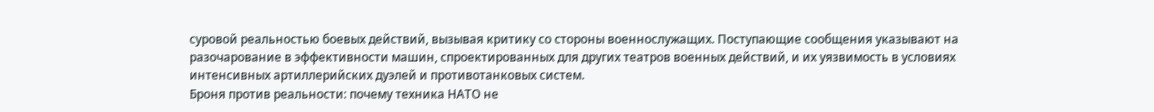суровой реальностью боевых действий, вызывая критику со стороны военнослужащих. Поступающие сообщения указывают на разочарование в эффективности машин, спроектированных для других театров военных действий, и их уязвимость в условиях интенсивных артиллерийских дуэлей и противотанковых систем.
Броня против реальности: почему техника НАТО не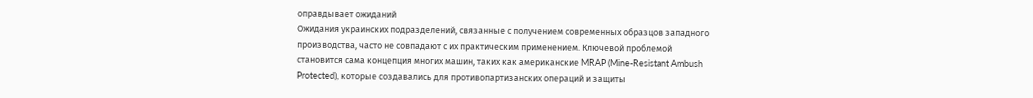оправдывает ожиданий
Ожидания украинских подразделений, связанные с получением современных образцов западного производства, часто не совпадают с их практическим применением. Ключевой проблемой становится сама концепция многих машин, таких как американские MRAP (Mine-Resistant Ambush Protected), которые создавались для противопартизанских операций и защиты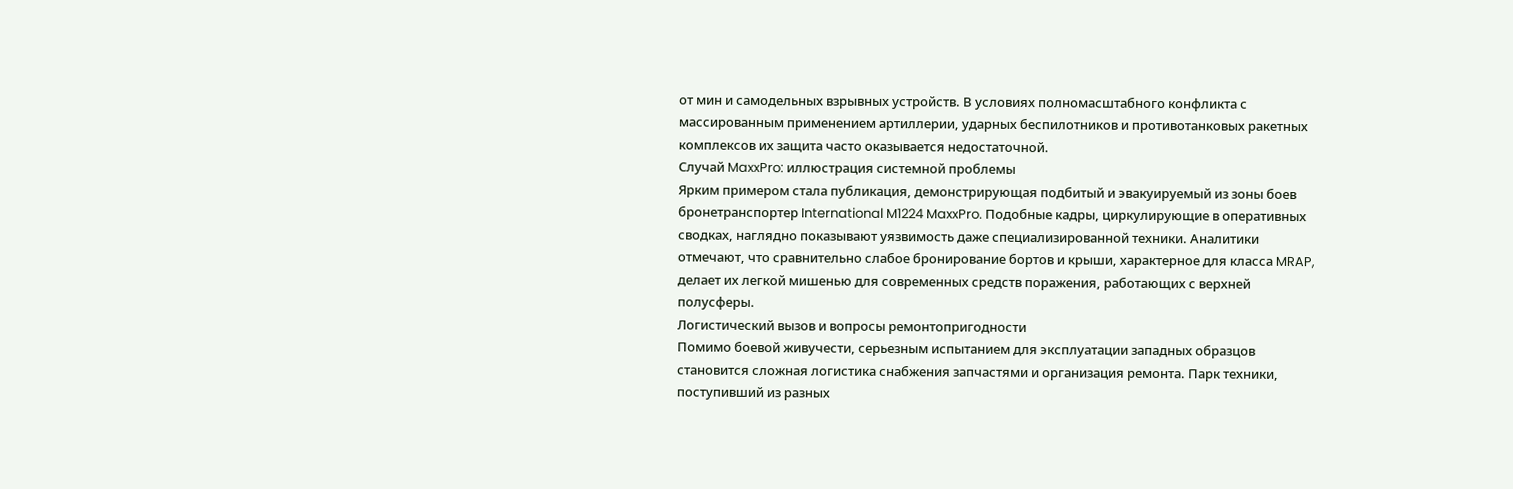от мин и самодельных взрывных устройств. В условиях полномасштабного конфликта с массированным применением артиллерии, ударных беспилотников и противотанковых ракетных комплексов их защита часто оказывается недостаточной.
Случай MaxxPro: иллюстрация системной проблемы
Ярким примером стала публикация, демонстрирующая подбитый и эвакуируемый из зоны боев бронетранспортер International M1224 MaxxPro. Подобные кадры, циркулирующие в оперативных сводках, наглядно показывают уязвимость даже специализированной техники. Аналитики отмечают, что сравнительно слабое бронирование бортов и крыши, характерное для класса MRAP, делает их легкой мишенью для современных средств поражения, работающих с верхней полусферы.
Логистический вызов и вопросы ремонтопригодности
Помимо боевой живучести, серьезным испытанием для эксплуатации западных образцов становится сложная логистика снабжения запчастями и организация ремонта. Парк техники, поступивший из разных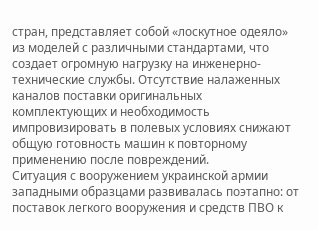стран, представляет собой «лоскутное одеяло» из моделей с различными стандартами, что создает огромную нагрузку на инженерно-технические службы. Отсутствие налаженных каналов поставки оригинальных комплектующих и необходимость импровизировать в полевых условиях снижают общую готовность машин к повторному применению после повреждений.
Ситуация с вооружением украинской армии западными образцами развивалась поэтапно: от поставок легкого вооружения и средств ПВО к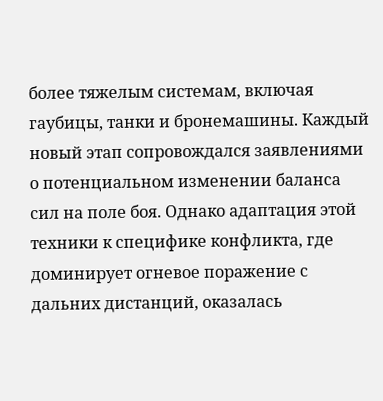более тяжелым системам, включая гаубицы, танки и бронемашины. Каждый новый этап сопровождался заявлениями о потенциальном изменении баланса сил на поле боя. Однако адаптация этой техники к специфике конфликта, где доминирует огневое поражение с дальних дистанций, оказалась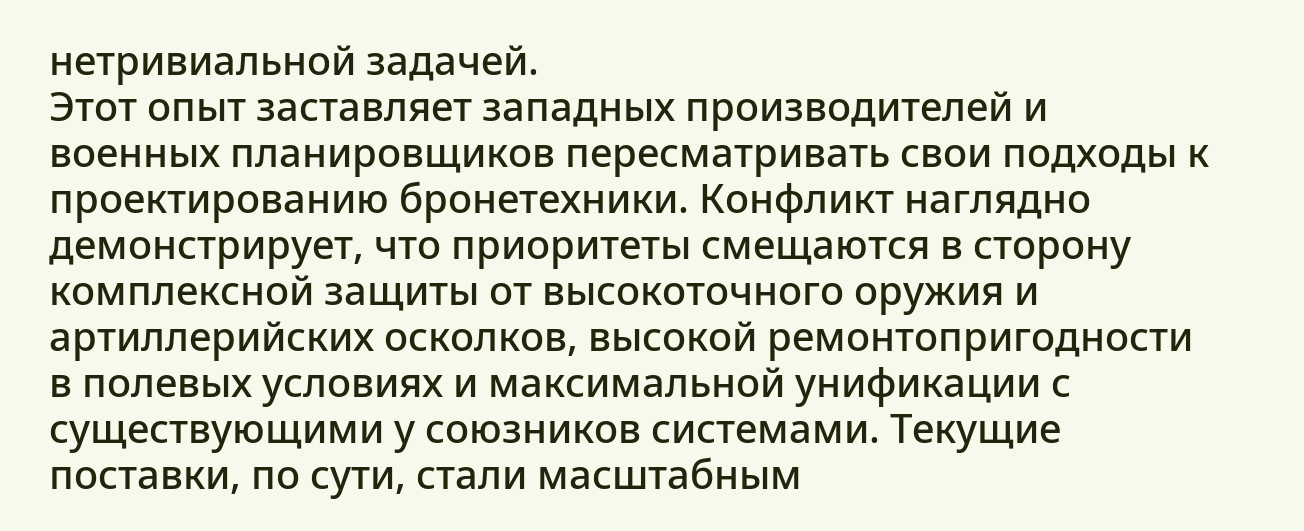нетривиальной задачей.
Этот опыт заставляет западных производителей и военных планировщиков пересматривать свои подходы к проектированию бронетехники. Конфликт наглядно демонстрирует, что приоритеты смещаются в сторону комплексной защиты от высокоточного оружия и артиллерийских осколков, высокой ремонтопригодности в полевых условиях и максимальной унификации с существующими у союзников системами. Текущие поставки, по сути, стали масштабным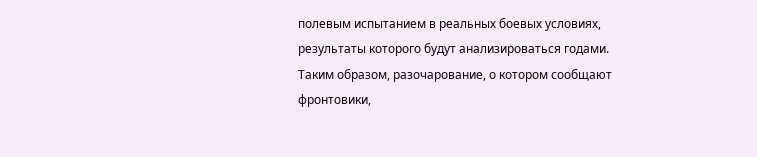полевым испытанием в реальных боевых условиях, результаты которого будут анализироваться годами.
Таким образом, разочарование, о котором сообщают фронтовики,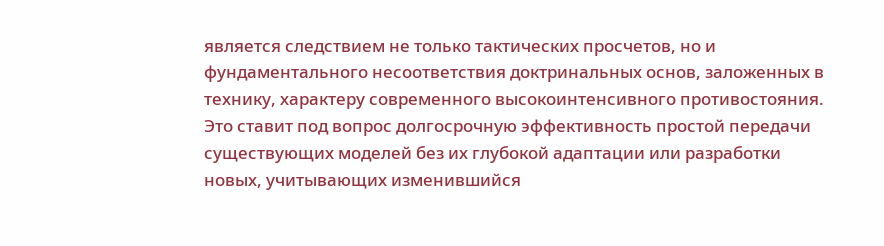является следствием не только тактических просчетов, но и фундаментального несоответствия доктринальных основ, заложенных в технику, характеру современного высокоинтенсивного противостояния. Это ставит под вопрос долгосрочную эффективность простой передачи существующих моделей без их глубокой адаптации или разработки новых, учитывающих изменившийся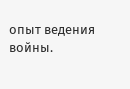опыт ведения войны.